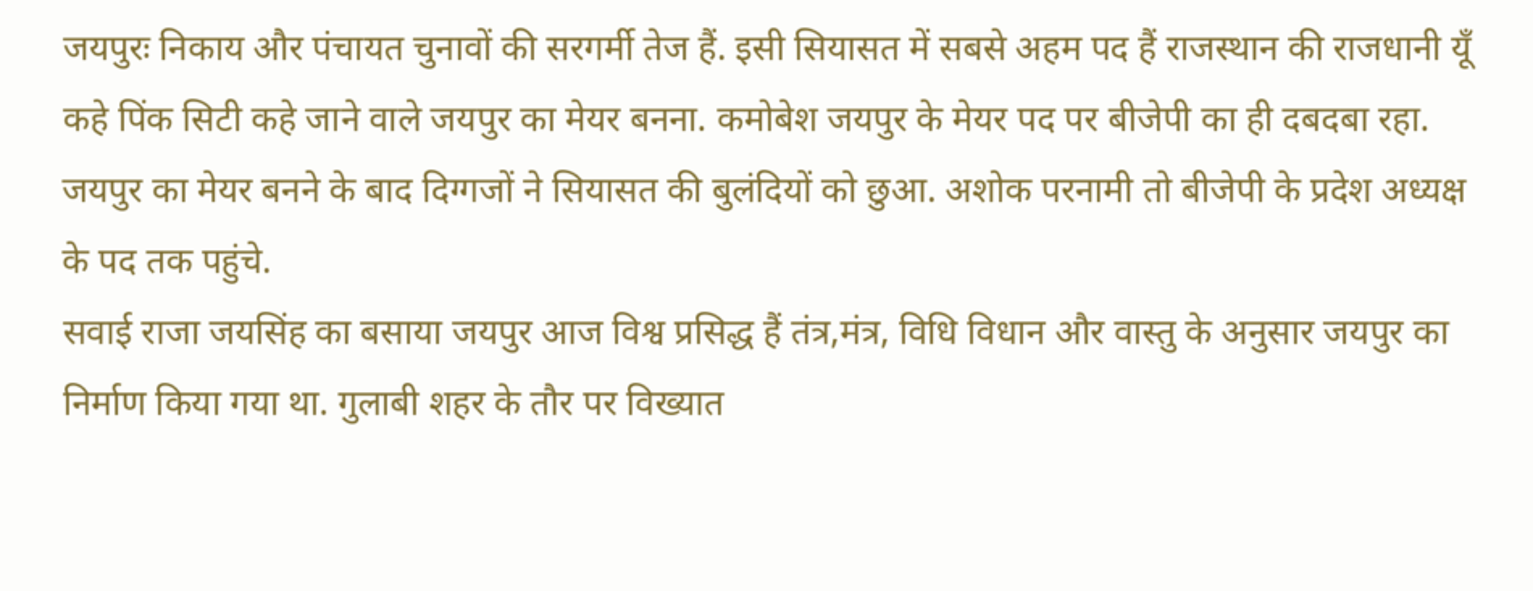जयपुरः निकाय और पंचायत चुनावों की सरगर्मी तेज हैं. इसी सियासत में सबसे अहम पद हैं राजस्थान की राजधानी यूँ कहे पिंक सिटी कहे जाने वाले जयपुर का मेयर बनना. कमोबेश जयपुर के मेयर पद पर बीजेपी का ही दबदबा रहा. जयपुर का मेयर बनने के बाद दिग्गजों ने सियासत की बुलंदियों को छुआ. अशोक परनामी तो बीजेपी के प्रदेश अध्यक्ष के पद तक पहुंचे.
सवाई राजा जयसिंह का बसाया जयपुर आज विश्व प्रसिद्ध हैं तंत्र,मंत्र, विधि विधान और वास्तु के अनुसार जयपुर का निर्माण किया गया था. गुलाबी शहर के तौर पर विख्यात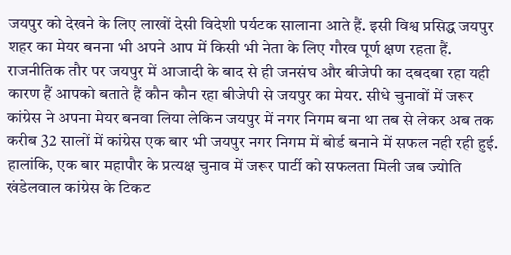जयपुर को देखने के लिए लाखों देसी विदेशी पर्यटक सालाना आते हैं. इसी विश्व प्रसिद्ध जयपुर शहर का मेयर बनना भी अपने आप में किसी भी नेता के लिए गौरव पूर्ण क्षण रहता हैं. राजनीतिक तौर पर जयपुर में आजादी के बाद से ही जनसंघ और बीजेपी का दबदबा रहा यही कारण हैं आपको बताते हैं कौन कौन रहा बीजेपी से जयपुर का मेयर. सीधे चुनावों में जरूर कांग्रेस ने अपना मेयर बनवा लिया लेकिन जयपुर में नगर निगम बना था तब से लेकर अब तक करीब 32 सालों में कांग्रेस एक बार भी जयपुर नगर निगम में बोर्ड बनाने में सफल नही रही हुई. हालांकि, एक बार महापौर के प्रत्यक्ष चुनाव में जरूर पार्टी को सफलता मिली जब ज्योति खंडेलवाल कांग्रेस के टिकट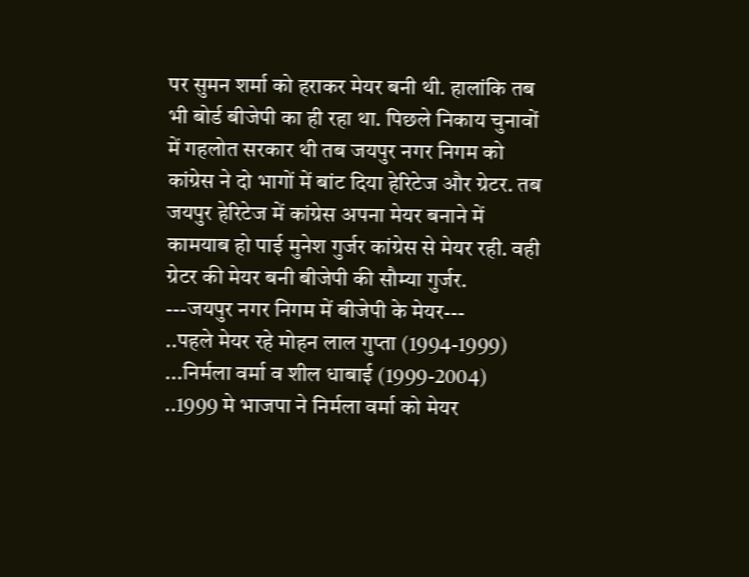पर सुमन शर्मा को हराकर मेयर बनी थी. हालांकि तब भी बोर्ड बीजेपी का ही रहा था. पिछले निकाय चुनावों में गहलोत सरकार थी तब जयपुर नगर निगम को कांग्रेस ने दो भागों में बांट दिया हेरिटेज और ग्रेटर. तब जयपुर हेरिटेज में कांग्रेस अपना मेयर बनाने में कामयाब हो पाई मुनेश गुर्जर कांग्रेस से मेयर रही. वही ग्रेटर की मेयर बनी बीजेपी की सौम्या गुर्जर.
---जयपुर नगर निगम में बीजेपी के मेयर---
..पहले मेयर रहे मोहन लाल गुप्ता (1994-1999)
...निर्मला वर्मा व शील धाबाई (1999-2004)
..1999 मे भाजपा ने निर्मला वर्मा को मेयर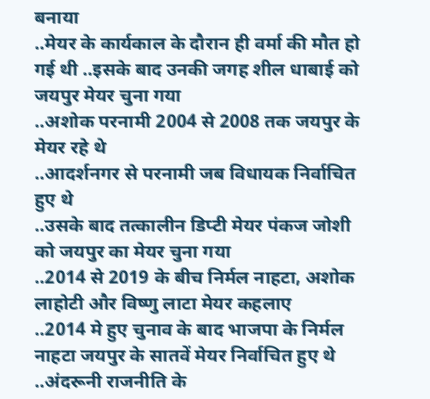बनाया
..मेयर के कार्यकाल के दौरान ही वर्मा की मौत हो गई थी ..इसके बाद उनकी जगह शील धाबाई को जयपुर मेयर चुना गया
..अशोक परनामी 2004 से 2008 तक जयपुर के मेयर रहे थे
..आदर्शनगर से परनामी जब विधायक निर्वाचित हुए थे
..उसके बाद तत्कालीन डिप्टी मेयर पंकज जोशी को जयपुर का मेयर चुना गया
..2014 से 2019 के बीच निर्मल नाहटा, अशोक लाहोटी और विष्णु लाटा मेयर कहलाए
..2014 मे हुए चुनाव के बाद भाजपा के निर्मल नाहटा जयपुर के सातवें मेयर निर्वाचित हुए थे
..अंदरूनी राजनीति के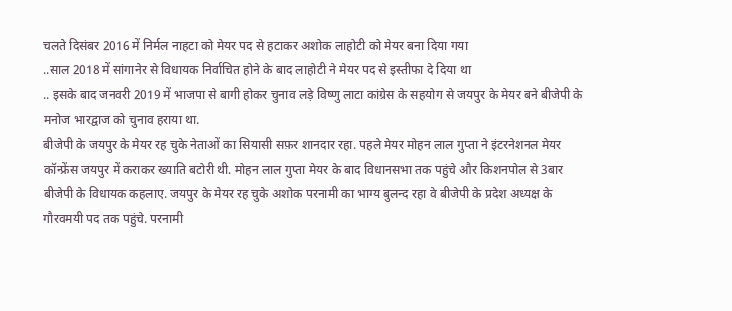चलते दिसंबर 2016 में निर्मल नाहटा को मेयर पद से हटाकर अशोक लाहोटी को मेयर बना दिया गया
..साल 2018 में सांगानेर से विधायक निर्वाचित होने के बाद लाहोटी ने मेयर पद से इस्तीफा दे दिया था
.. इसके बाद जनवरी 2019 में भाजपा से बागी होकर चुनाव लड़े विष्णु लाटा कांग्रेस के सहयोग से जयपुर के मेयर बने बीजेपी के मनोज भारद्वाज को चुनाव हराया था.
बीजेपी के जयपुर के मेयर रह चुके नेताओं का सियासी सफ़र शानदार रहा. पहले मेयर मोहन लाल गुप्ता ने इंटरनेशनल मेयर कॉन्फ्रेंस जयपुर में कराकर ख्याति बटोरी थी. मोहन लाल गुप्ता मेयर के बाद विधानसभा तक पहुंचे और किशनपोल से 3बार बीजेपी के विधायक कहलाए. जयपुर के मेयर रह चुके अशोक परनामी का भाग्य बुलन्द रहा वे बीजेपी के प्रदेश अध्यक्ष के गौरवमयी पद तक पहुंचे. परनामी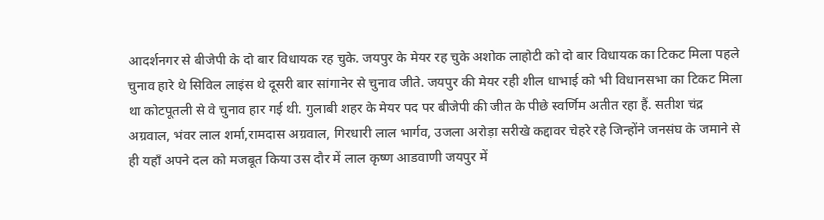आदर्शनगर से बीजेपी के दो बार विधायक रह चुके. जयपुर के मेयर रह चुके अशोक लाहोटी को दो बार विधायक का टिकट मिला पहले चुनाव हारे थे सिविल लाइंस थे दूसरी बार सांगानेर से चुनाव जीते. जयपुर की मेयर रही शील धाभाई को भी विधानसभा का टिकट मिला था कोटपूतली से वे चुनाव हार गई थी. गुलाबी शहर के मेयर पद पर बीजेपी की जीत के पीछे स्वर्णिम अतीत रहा हैं. सतीश चंद्र अग्रवाल, भंवर लाल शर्मा,रामदास अग्रवाल, गिरधारी लाल भार्गव, उजला अरोड़ा सरीखे कद्दावर चेहरे रहे जिन्होंने जनसंघ के जमाने से ही यहाँ अपने दल को मजबूत किया उस दौर में लाल कृष्ण आडवाणी जयपुर में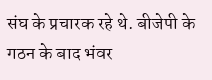संघ के प्रचारक रहे थे. बीजेपी के गठन के बाद भंवर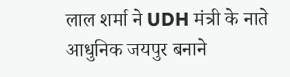लाल शर्मा ने UDH मंत्री के नाते आधुनिक जयपुर बनाने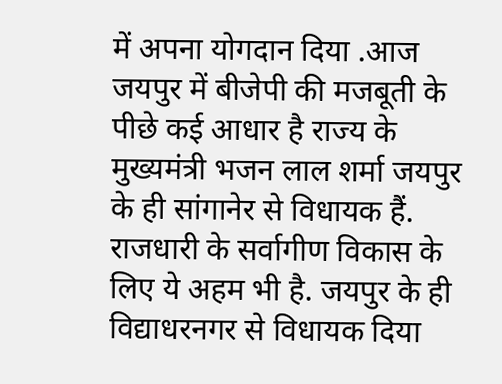में अपना योगदान दिया .आज जयपुर में बीजेपी की मजबूती के पीछे कई आधार है राज्य के मुख्यमंत्री भजन लाल शर्मा जयपुर के ही सांगानेर से विधायक हैं. राजधारी के सर्वागीण विकास के लिए ये अहम भी है. जयपुर के ही विद्याधरनगर से विधायक दिया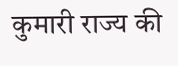कुमारी राज्य की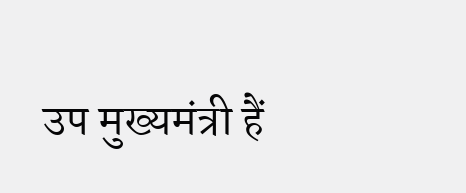उप मुख्यमंत्री हैं